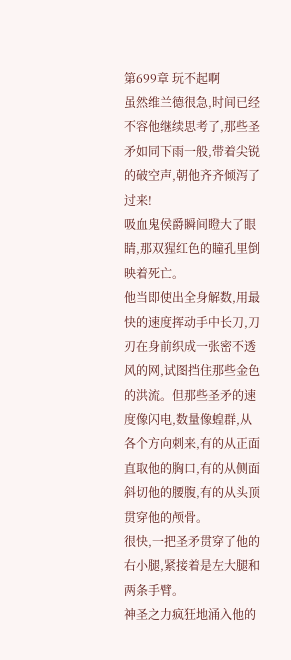第699章 玩不起啊
虽然维兰德很急,时间已经不容他继续思考了,那些圣矛如同下雨一般,带着尖锐的破空声,朝他齐齐倾泻了过来!
吸血鬼侯爵瞬间瞪大了眼睛,那双猩红色的瞳孔里倒映着死亡。
他当即使出全身解数,用最快的速度挥动手中长刀,刀刃在身前织成一张密不透风的网,试图挡住那些金色的洪流。但那些圣矛的速度像闪电,数量像蝗群,从各个方向刺来,有的从正面直取他的胸口,有的从侧面斜切他的腰腹,有的从头顶贯穿他的颅骨。
很快,一把圣矛贯穿了他的右小腿,紧接着是左大腿和两条手臂。
神圣之力疯狂地涌入他的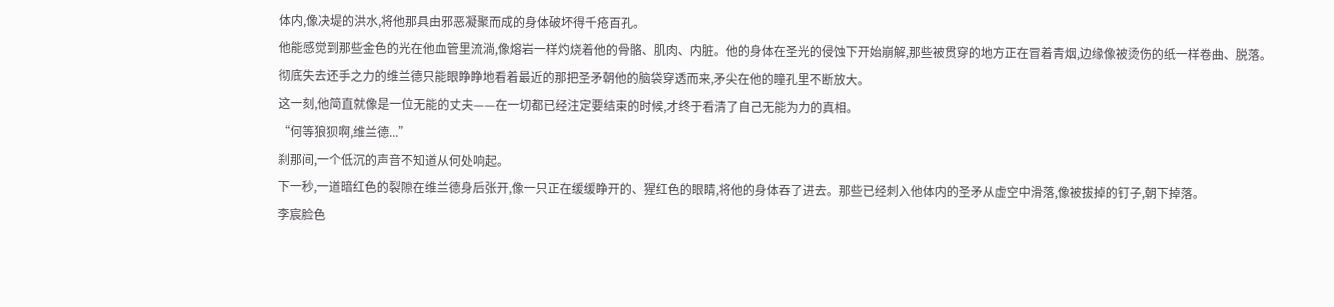体内,像决堤的洪水,将他那具由邪恶凝聚而成的身体破坏得千疮百孔。
他能感觉到那些金色的光在他血管里流淌,像熔岩一样灼烧着他的骨骼、肌肉、内脏。他的身体在圣光的侵蚀下开始崩解,那些被贯穿的地方正在冒着青烟,边缘像被烫伤的纸一样卷曲、脱落。
彻底失去还手之力的维兰德只能眼睁睁地看着最近的那把圣矛朝他的脑袋穿透而来,矛尖在他的瞳孔里不断放大。
这一刻,他简直就像是一位无能的丈夫——在一切都已经注定要结束的时候,才终于看清了自己无能为力的真相。
“何等狼狈啊,维兰德...”
刹那间,一个低沉的声音不知道从何处响起。
下一秒,一道暗红色的裂隙在维兰德身后张开,像一只正在缓缓睁开的、猩红色的眼睛,将他的身体吞了进去。那些已经刺入他体内的圣矛从虚空中滑落,像被拔掉的钉子,朝下掉落。
李宸脸色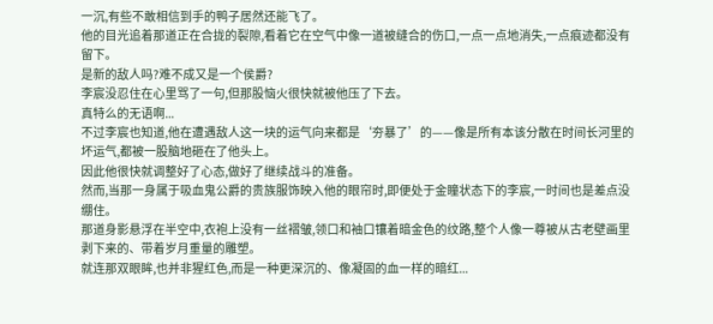一沉,有些不敢相信到手的鸭子居然还能飞了。
他的目光追着那道正在合拢的裂隙,看着它在空气中像一道被缝合的伤口,一点一点地消失,一点痕迹都没有留下。
是新的敌人吗?难不成又是一个侯爵?
李宸没忍住在心里骂了一句,但那股恼火很快就被他压了下去。
真特么的无语啊...
不过李宸也知道,他在遭遇敌人这一块的运气向来都是‘夯暴了’的——像是所有本该分散在时间长河里的坏运气,都被一股脑地砸在了他头上。
因此他很快就调整好了心态,做好了继续战斗的准备。
然而,当那一身属于吸血鬼公爵的贵族服饰映入他的眼帘时,即便处于金瞳状态下的李宸,一时间也是差点没绷住。
那道身影悬浮在半空中,衣袍上没有一丝褶皱,领口和袖口镶着暗金色的纹路,整个人像一尊被从古老壁画里剥下来的、带着岁月重量的雕塑。
就连那双眼眸,也并非猩红色,而是一种更深沉的、像凝固的血一样的暗红...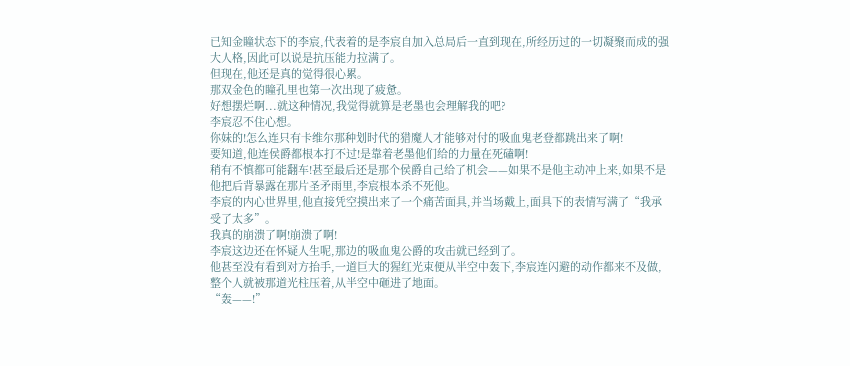已知金瞳状态下的李宸,代表着的是李宸自加入总局后一直到现在,所经历过的一切凝聚而成的强大人格,因此可以说是抗压能力拉满了。
但现在,他还是真的觉得很心累。
那双金色的瞳孔里也第一次出现了疲惫。
好想摆烂啊...就这种情况,我觉得就算是老墨也会理解我的吧?
李宸忍不住心想。
你妹的!怎么连只有卡维尔那种划时代的猎魔人才能够对付的吸血鬼老登都跳出来了啊!
要知道,他连侯爵都根本打不过!是靠着老墨他们给的力量在死磕啊!
稍有不慎都可能翻车!甚至最后还是那个侯爵自己给了机会——如果不是他主动冲上来,如果不是他把后背暴露在那片圣矛雨里,李宸根本杀不死他。
李宸的内心世界里,他直接凭空摸出来了一个痛苦面具,并当场戴上,面具下的表情写满了“我承受了太多”。
我真的崩溃了啊!崩溃了啊!
李宸这边还在怀疑人生呢,那边的吸血鬼公爵的攻击就已经到了。
他甚至没有看到对方抬手,一道巨大的猩红光束便从半空中轰下,李宸连闪避的动作都来不及做,整个人就被那道光柱压着,从半空中砸进了地面。
“轰——!”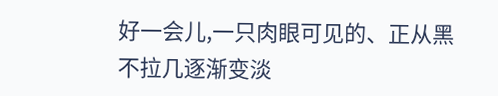好一会儿,一只肉眼可见的、正从黑不拉几逐渐变淡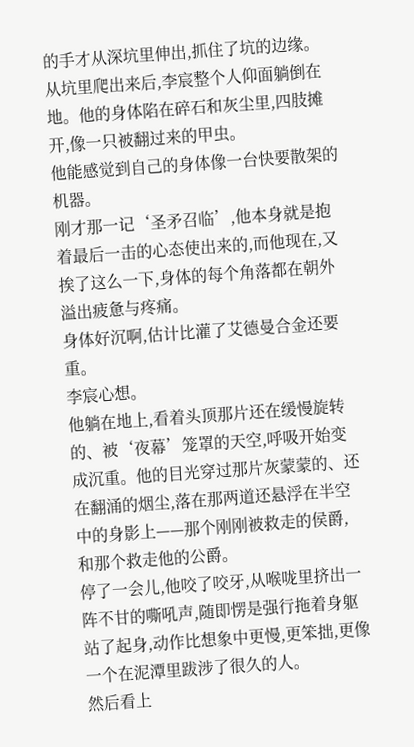的手才从深坑里伸出,抓住了坑的边缘。
从坑里爬出来后,李宸整个人仰面躺倒在地。他的身体陷在碎石和灰尘里,四肢摊开,像一只被翻过来的甲虫。
他能感觉到自己的身体像一台快要散架的机器。
刚才那一记‘圣矛召临’,他本身就是抱着最后一击的心态使出来的,而他现在,又挨了这么一下,身体的每个角落都在朝外溢出疲惫与疼痛。
身体好沉啊,估计比灌了艾德曼合金还要重。
李宸心想。
他躺在地上,看着头顶那片还在缓慢旋转的、被‘夜幕’笼罩的天空,呼吸开始变成沉重。他的目光穿过那片灰蒙蒙的、还在翻涌的烟尘,落在那两道还悬浮在半空中的身影上——那个刚刚被救走的侯爵,和那个救走他的公爵。
停了一会儿,他咬了咬牙,从喉咙里挤出一阵不甘的嘶吼声,随即愣是强行拖着身躯站了起身,动作比想象中更慢,更笨拙,更像一个在泥潭里跋涉了很久的人。
然后看上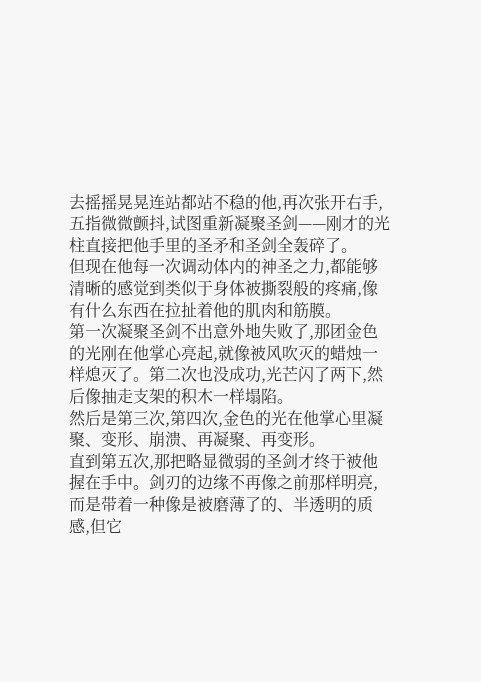去摇摇晃晃连站都站不稳的他,再次张开右手,五指微微颤抖,试图重新凝聚圣剑——刚才的光柱直接把他手里的圣矛和圣剑全轰碎了。
但现在他每一次调动体内的神圣之力,都能够清晰的感觉到类似于身体被撕裂般的疼痛,像有什么东西在拉扯着他的肌肉和筋膜。
第一次凝聚圣剑不出意外地失败了,那团金色的光刚在他掌心亮起,就像被风吹灭的蜡烛一样熄灭了。第二次也没成功,光芒闪了两下,然后像抽走支架的积木一样塌陷。
然后是第三次,第四次,金色的光在他掌心里凝聚、变形、崩溃、再凝聚、再变形。
直到第五次,那把略显微弱的圣剑才终于被他握在手中。剑刃的边缘不再像之前那样明亮,而是带着一种像是被磨薄了的、半透明的质感,但它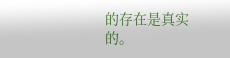的存在是真实的。